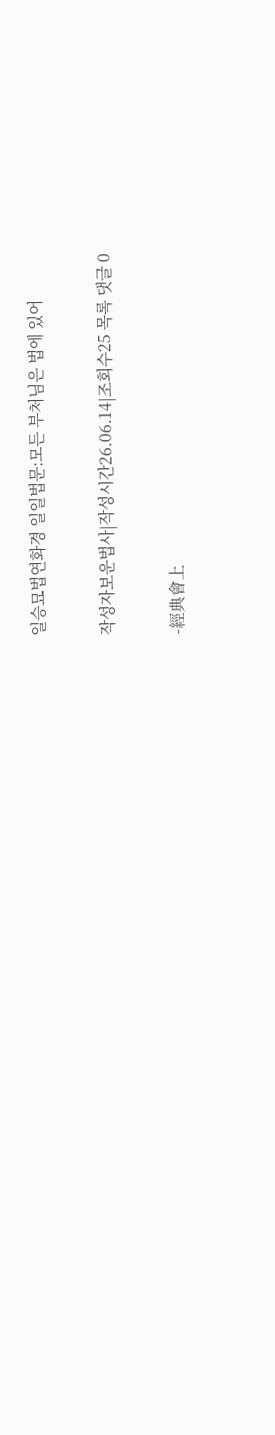일승묘법연화경 일일법문:모든 부처님은 법에 있어

작성자보운법사|작성시간26.06.14|조회수25 목록 댓글 0

-經典會上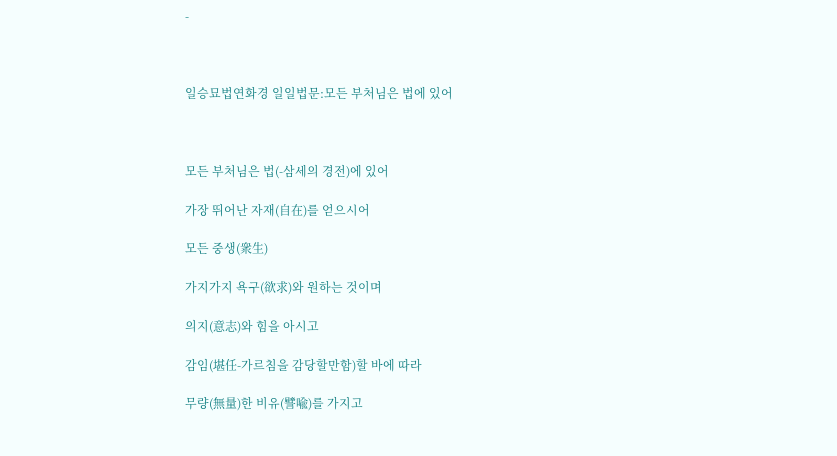-



일승묘법연화경 일일법문:모든 부처님은 법에 있어



모든 부처님은 법(-삼세의 경전)에 있어

가장 뛰어난 자재(自在)를 얻으시어

모든 중생(衆生)

가지가지 욕구(欲求)와 원하는 것이며

의지(意志)와 힘을 아시고

감임(堪任-가르침을 감당할만함)할 바에 따라

무량(無量)한 비유(譬喩)를 가지고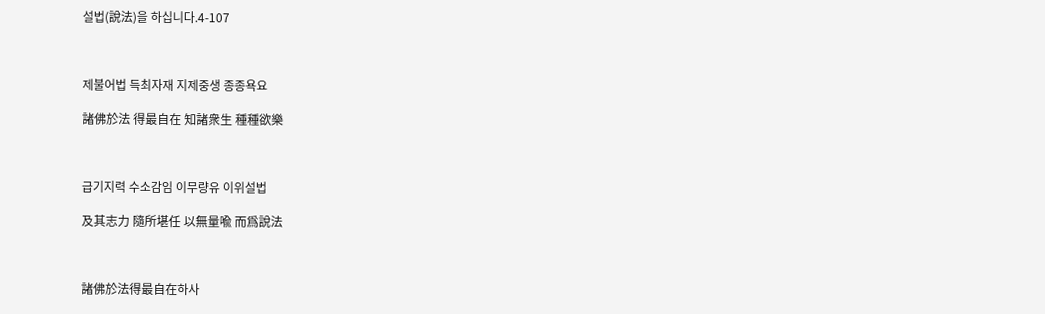설법(說法)을 하십니다.4-107



제불어법 득최자재 지제중생 종종욕요

諸佛於法 得最自在 知諸衆生 種種欲樂



급기지력 수소감임 이무량유 이위설법

及其志力 隨所堪任 以無量喩 而爲說法



諸佛於法得最自在하사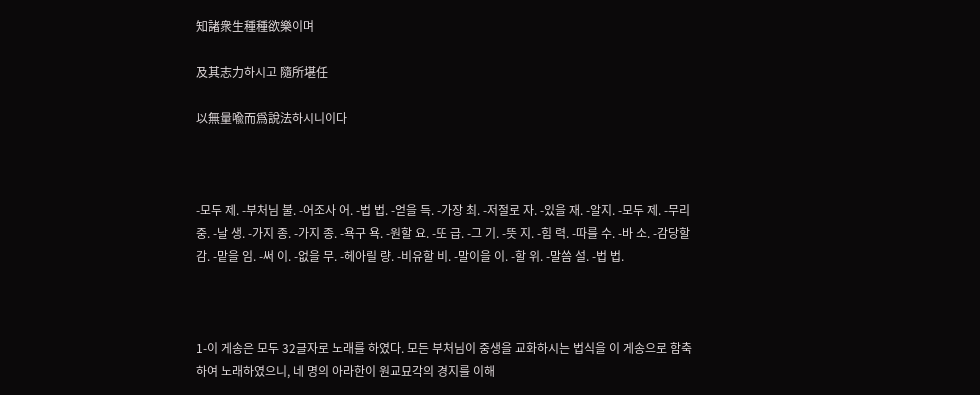知諸衆生種種欲樂이며

及其志力하시고 隨所堪任

以無量喩而爲說法하시니이다



-모두 제. -부처님 불. -어조사 어. -법 법. -얻을 득. -가장 최. -저절로 자. -있을 재. -알지. -모두 제. -무리 중. -날 생. -가지 종. -가지 종. -욕구 욕. -원할 요. -또 급. -그 기. -뜻 지. -힘 력. -따를 수. -바 소. -감당할 감. -맡을 임. -써 이. -없을 무. -헤아릴 량. -비유할 비. -말이을 이. -할 위. -말씀 설. -법 법.



1-이 게송은 모두 32글자로 노래를 하였다. 모든 부처님이 중생을 교화하시는 법식을 이 게송으로 함축하여 노래하였으니, 네 명의 아라한이 원교묘각의 경지를 이해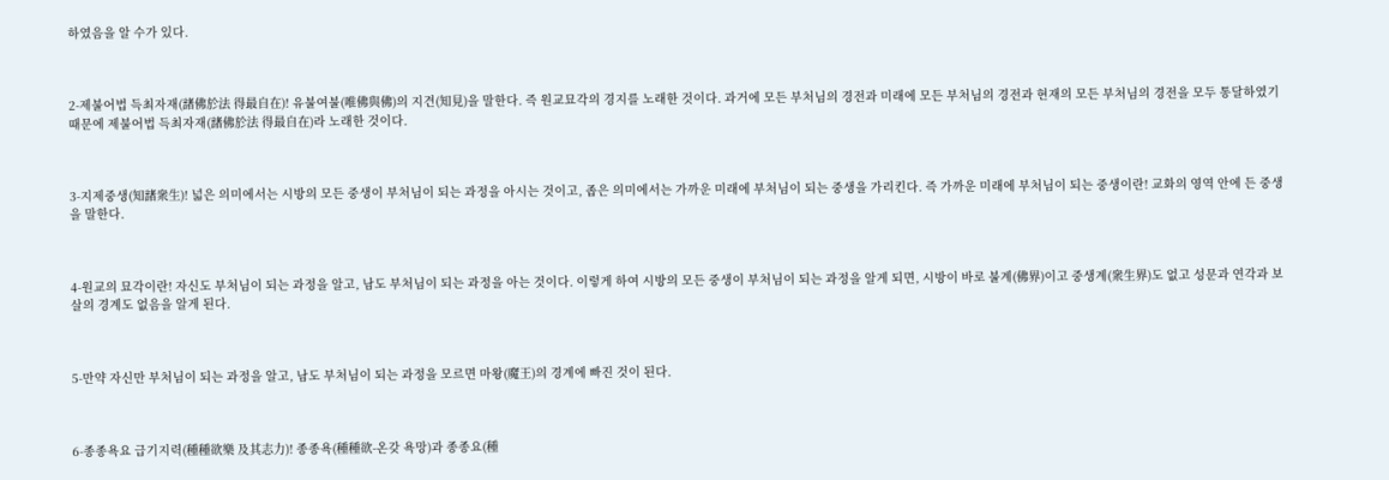하였음을 알 수가 있다.



2-제불어법 득최자재(諸佛於法 得最自在)! 유불여불(唯佛與佛)의 지견(知見)을 말한다. 즉 원교묘각의 경지를 노래한 것이다. 과거에 모든 부처님의 경전과 미래에 모든 부처님의 경전과 현재의 모든 부처님의 경전을 모두 통달하였기 때문에 제불어법 득최자재(諸佛於法 得最自在)라 노래한 것이다.



3-지제중생(知諸衆生)! 넓은 의미에서는 시방의 모든 중생이 부처님이 되는 과정을 아시는 것이고, 좁은 의미에서는 가까운 미래에 부처님이 되는 중생을 가리킨다. 즉 가까운 미래에 부처님이 되는 중생이란! 교화의 영역 안에 든 중생을 말한다.



4-원교의 묘각이란! 자신도 부처님이 되는 과정을 알고, 남도 부처님이 되는 과정을 아는 것이다. 이렇게 하여 시방의 모든 중생이 부처님이 되는 과정을 알게 되면, 시방이 바로 불계(佛界)이고 중생계(衆生界)도 없고 성문과 연각과 보살의 경계도 없음을 알게 된다.



5-만약 자신만 부처님이 되는 과정을 알고, 남도 부처님이 되는 과정을 모르면 마왕(魔王)의 경계에 빠진 것이 된다.



6-종종욕요 급기지력(種種欲樂 及其志力)! 종종욕(種種欲-온갖 욕망)과 종종요(種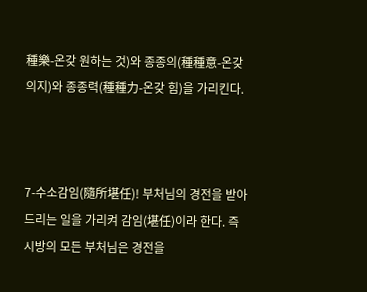種樂-온갖 원하는 것)와 종종의(種種意-온갖 의지)와 종종력(種種力-온갖 힘)을 가리킨다.



7-수소감임(隨所堪任)! 부처님의 경전을 받아드리는 일을 가리켜 감임(堪任)이라 한다. 즉 시방의 모든 부처님은 경전을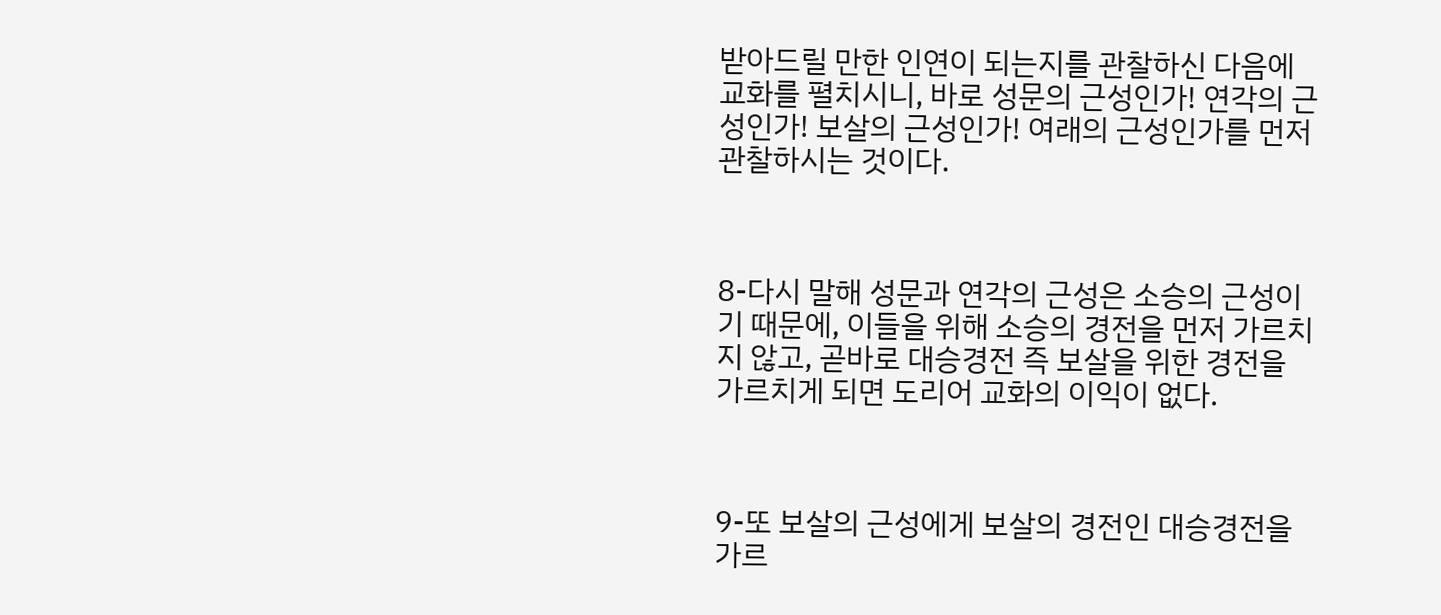받아드릴 만한 인연이 되는지를 관찰하신 다음에 교화를 펼치시니, 바로 성문의 근성인가! 연각의 근성인가! 보살의 근성인가! 여래의 근성인가를 먼저 관찰하시는 것이다.



8-다시 말해 성문과 연각의 근성은 소승의 근성이기 때문에, 이들을 위해 소승의 경전을 먼저 가르치지 않고, 곧바로 대승경전 즉 보살을 위한 경전을 가르치게 되면 도리어 교화의 이익이 없다.



9-또 보살의 근성에게 보살의 경전인 대승경전을 가르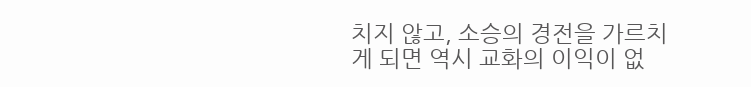치지 않고, 소승의 경전을 가르치게 되면 역시 교화의 이익이 없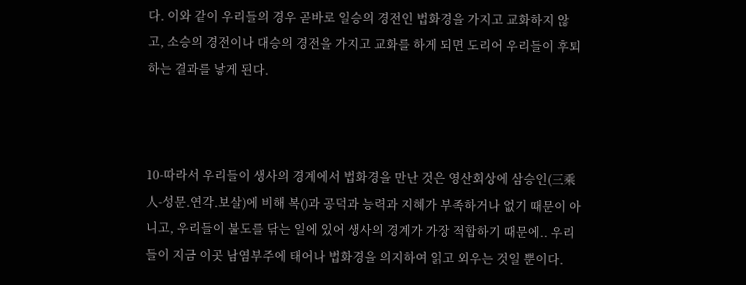다. 이와 같이 우리들의 경우 곧바로 일승의 경전인 법화경을 가지고 교화하지 않고, 소승의 경전이나 대승의 경전을 가지고 교화를 하게 되면 도리어 우리들이 후퇴하는 결과를 낳게 된다.



10-따라서 우리들이 생사의 경계에서 법화경을 만난 것은 영산회상에 삼승인(三乘人-성문.연각.보살)에 비해 복()과 공덕과 능력과 지혜가 부족하거나 없기 때문이 아니고, 우리들이 불도를 닦는 일에 있어 생사의 경계가 가장 적합하기 때문에.. 우리들이 지금 이곳 남염부주에 태어나 법화경을 의지하여 읽고 외우는 것일 뿐이다.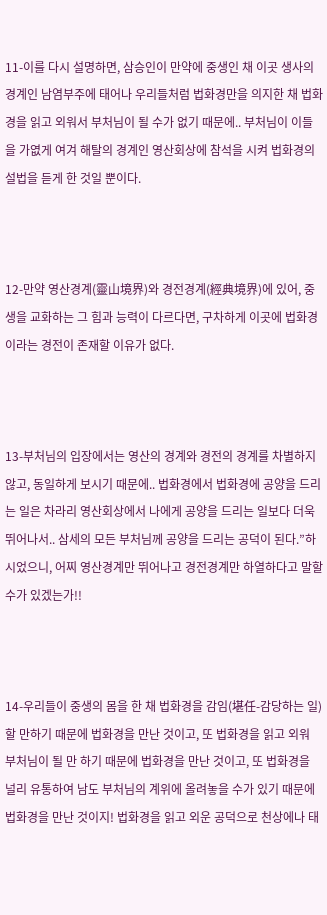11-이를 다시 설명하면, 삼승인이 만약에 중생인 채 이곳 생사의 경계인 남염부주에 태어나 우리들처럼 법화경만을 의지한 채 법화경을 읽고 외워서 부처님이 될 수가 없기 때문에.. 부처님이 이들을 가엾게 여겨 해탈의 경계인 영산회상에 참석을 시켜 법화경의 설법을 듣게 한 것일 뿐이다.



12-만약 영산경계(靈山境界)와 경전경계(經典境界)에 있어, 중생을 교화하는 그 힘과 능력이 다르다면, 구차하게 이곳에 법화경이라는 경전이 존재할 이유가 없다.



13-부처님의 입장에서는 영산의 경계와 경전의 경계를 차별하지 않고, 동일하게 보시기 때문에.. 법화경에서 법화경에 공양을 드리는 일은 차라리 영산회상에서 나에게 공양을 드리는 일보다 더욱 뛰어나서.. 삼세의 모든 부처님께 공양을 드리는 공덕이 된다.”하시었으니, 어찌 영산경계만 뛰어나고 경전경계만 하열하다고 말할 수가 있겠는가!!



14-우리들이 중생의 몸을 한 채 법화경을 감임(堪任-감당하는 일) 할 만하기 때문에 법화경을 만난 것이고, 또 법화경을 읽고 외워 부처님이 될 만 하기 때문에 법화경을 만난 것이고, 또 법화경을 널리 유통하여 남도 부처님의 계위에 올려놓을 수가 있기 때문에 법화경을 만난 것이지! 법화경을 읽고 외운 공덕으로 천상에나 태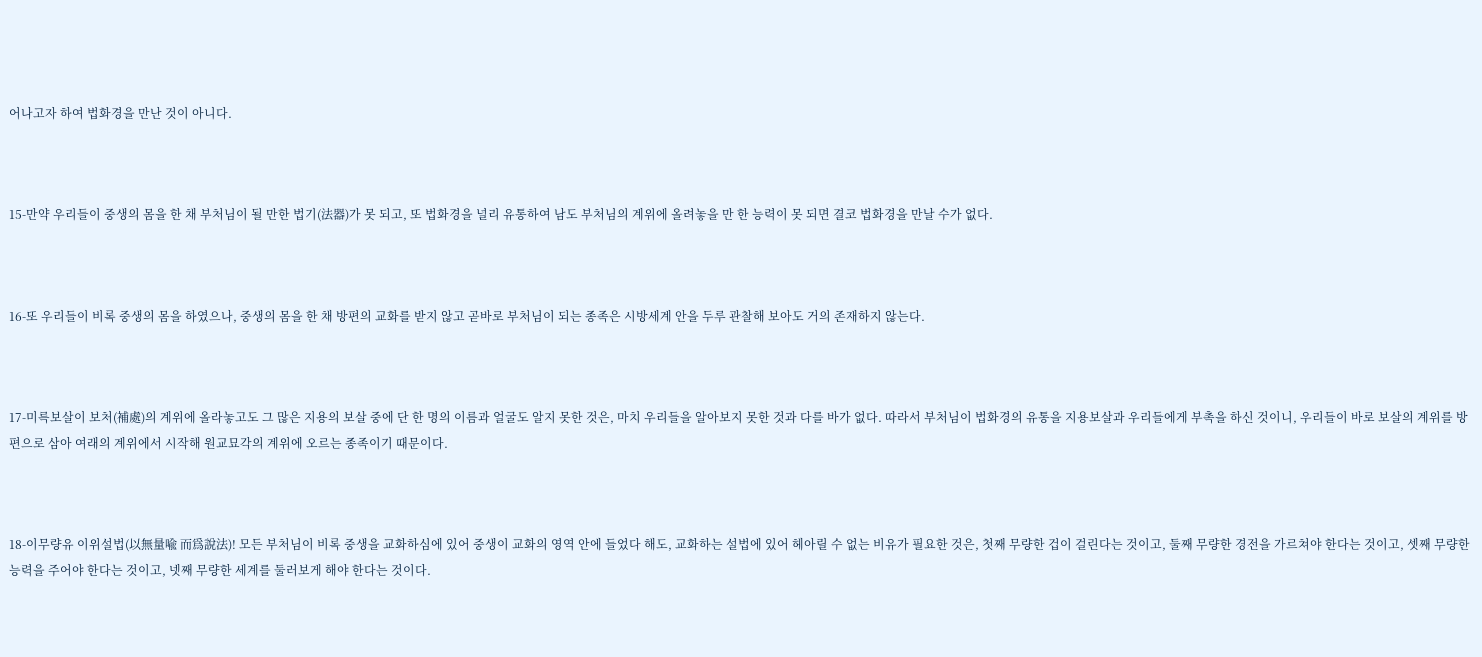어나고자 하여 법화경을 만난 것이 아니다.



15-만약 우리들이 중생의 몸을 한 채 부처님이 될 만한 법기(法器)가 못 되고, 또 법화경을 널리 유통하여 남도 부처님의 계위에 올려놓을 만 한 능력이 못 되면 결코 법화경을 만날 수가 없다.



16-또 우리들이 비록 중생의 몸을 하였으나, 중생의 몸을 한 채 방편의 교화를 받지 않고 곧바로 부처님이 되는 종족은 시방세계 안을 두루 관찰해 보아도 거의 존재하지 않는다.



17-미륵보살이 보처(補處)의 계위에 올라놓고도 그 많은 지용의 보살 중에 단 한 명의 이름과 얼굴도 알지 못한 것은, 마치 우리들을 알아보지 못한 것과 다를 바가 없다. 따라서 부처님이 법화경의 유통을 지용보살과 우리들에게 부촉을 하신 것이니, 우리들이 바로 보살의 계위를 방편으로 삼아 여래의 계위에서 시작해 원교묘각의 계위에 오르는 종족이기 때문이다.



18-이무량유 이위설법(以無量喩 而爲說法)! 모든 부처님이 비록 중생을 교화하심에 있어 중생이 교화의 영역 안에 들었다 해도, 교화하는 설법에 있어 헤아릴 수 없는 비유가 필요한 것은, 첫째 무량한 겁이 걸린다는 것이고, 둘째 무량한 경전을 가르쳐야 한다는 것이고, 셋째 무량한 능력을 주어야 한다는 것이고, 넷째 무량한 세계를 둘러보게 해야 한다는 것이다.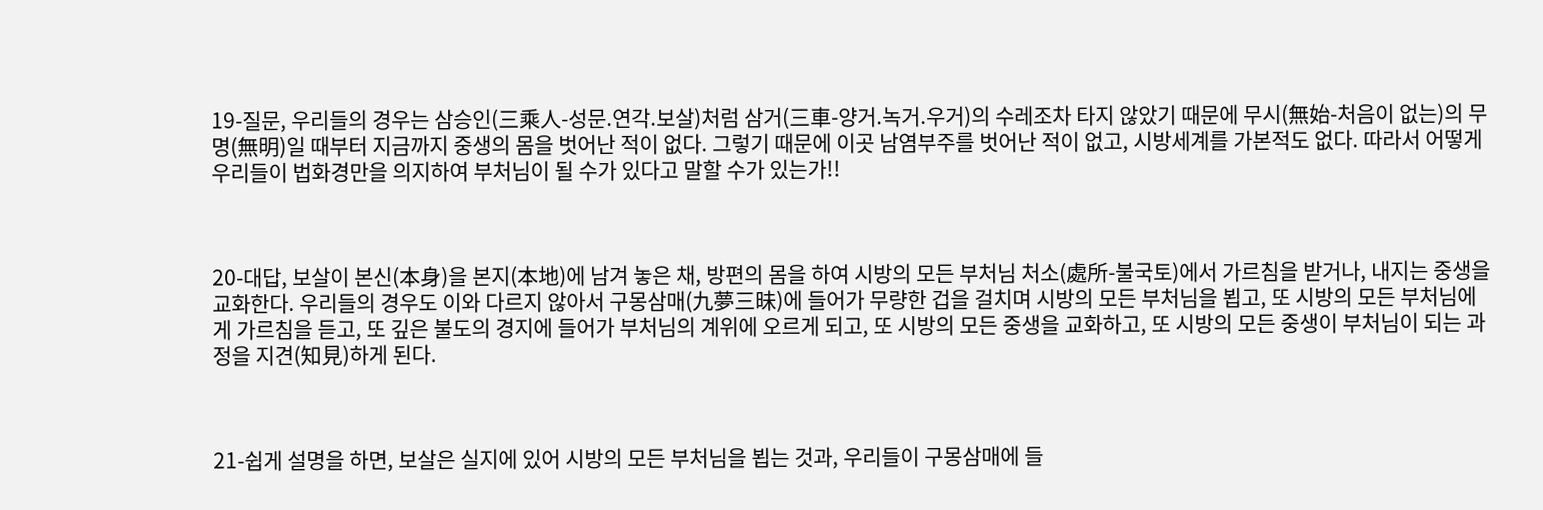19-질문, 우리들의 경우는 삼승인(三乘人-성문.연각.보살)처럼 삼거(三車-양거.녹거.우거)의 수레조차 타지 않았기 때문에 무시(無始-처음이 없는)의 무명(無明)일 때부터 지금까지 중생의 몸을 벗어난 적이 없다. 그렇기 때문에 이곳 남염부주를 벗어난 적이 없고, 시방세계를 가본적도 없다. 따라서 어떻게 우리들이 법화경만을 의지하여 부처님이 될 수가 있다고 말할 수가 있는가!!



20-대답, 보살이 본신(本身)을 본지(本地)에 남겨 놓은 채, 방편의 몸을 하여 시방의 모든 부처님 처소(處所-불국토)에서 가르침을 받거나, 내지는 중생을 교화한다. 우리들의 경우도 이와 다르지 않아서 구몽삼매(九夢三昧)에 들어가 무량한 겁을 걸치며 시방의 모든 부처님을 뵙고, 또 시방의 모든 부처님에게 가르침을 듣고, 또 깊은 불도의 경지에 들어가 부처님의 계위에 오르게 되고, 또 시방의 모든 중생을 교화하고, 또 시방의 모든 중생이 부처님이 되는 과정을 지견(知見)하게 된다.



21-쉽게 설명을 하면, 보살은 실지에 있어 시방의 모든 부처님을 뵙는 것과, 우리들이 구몽삼매에 들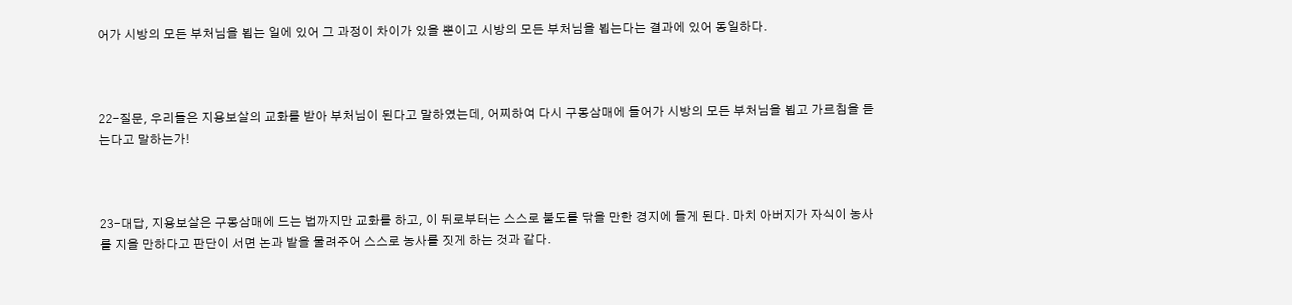어가 시방의 모든 부처님을 뵙는 일에 있어 그 과정이 차이가 있을 뿐이고 시방의 모든 부처님을 뵙는다는 결과에 있어 동일하다.



22-질문, 우리들은 지용보살의 교화를 받아 부처님이 된다고 말하였는데, 어찌하여 다시 구몽삼매에 들어가 시방의 모든 부처님을 뵙고 가르침을 듣는다고 말하는가!



23-대답, 지용보살은 구몽삼매에 드는 법까지만 교화를 하고, 이 뒤로부터는 스스로 불도를 닦을 만한 경지에 들게 된다. 마치 아버지가 자식이 농사를 지을 만하다고 판단이 서면 논과 밭을 물려주어 스스로 농사를 짓게 하는 것과 같다.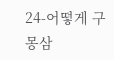24-어떻게 구몽삼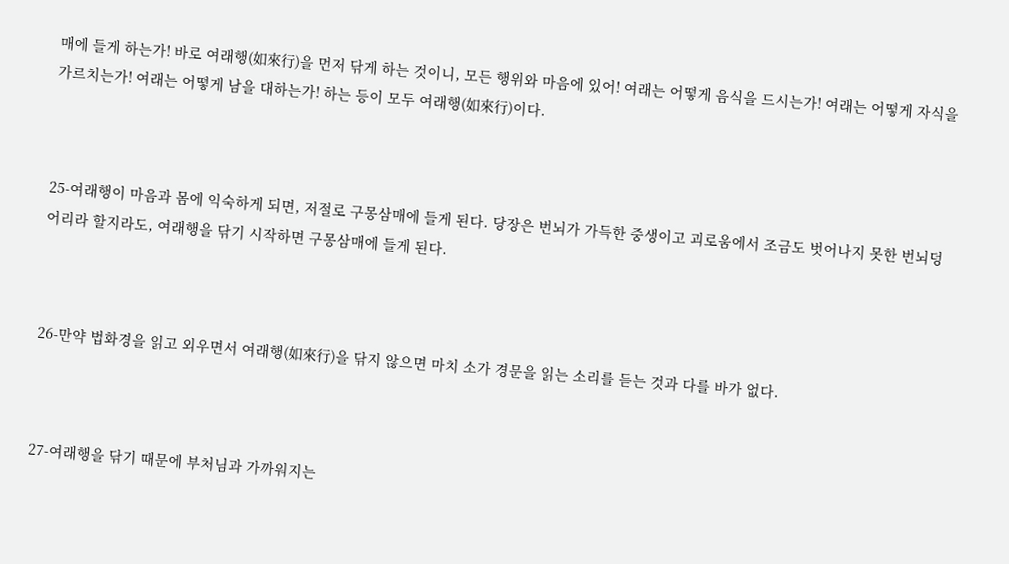매에 들게 하는가! 바로 여래행(如來行)을 먼저 닦게 하는 것이니, 모든 행위와 마음에 있어! 여래는 어떻게 음식을 드시는가! 여래는 어떻게 자식을 가르치는가! 여래는 어떻게 남을 대하는가! 하는 등이 모두 여래행(如來行)이다.



25-여래행이 마음과 몸에 익숙하게 되면, 저절로 구몽삼매에 들게 된다. 당장은 번뇌가 가득한 중생이고 괴로움에서 조금도 벗어나지 못한 번뇌덩어리라 할지라도, 여래행을 닦기 시작하면 구몽삼매에 들게 된다.



26-만약 법화경을 읽고 외우면서 여래행(如來行)을 닦지 않으면 마치 소가 경문을 읽는 소리를 듣는 것과 다를 바가 없다.



27-여래행을 닦기 때문에 부처님과 가까워지는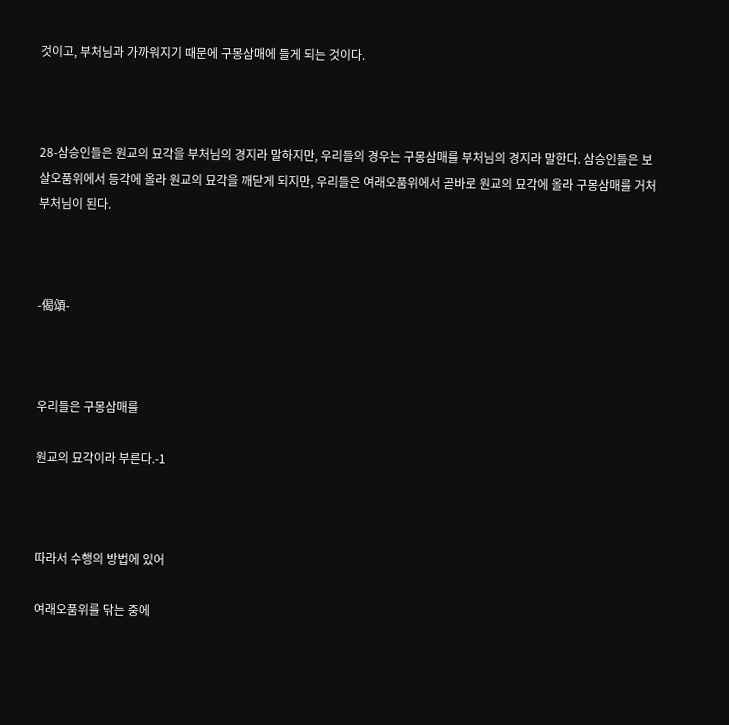것이고, 부처님과 가까워지기 때문에 구몽삼매에 들게 되는 것이다.



28-삼승인들은 원교의 묘각을 부처님의 경지라 말하지만, 우리들의 경우는 구몽삼매를 부처님의 경지라 말한다. 삼승인들은 보살오품위에서 등각에 올라 원교의 묘각을 깨닫게 되지만, 우리들은 여래오품위에서 곧바로 원교의 묘각에 올라 구몽삼매를 거처 부처님이 된다.



-偈頌-



우리들은 구몽삼매를

원교의 묘각이라 부른다.-1



따라서 수행의 방법에 있어

여래오품위를 닦는 중에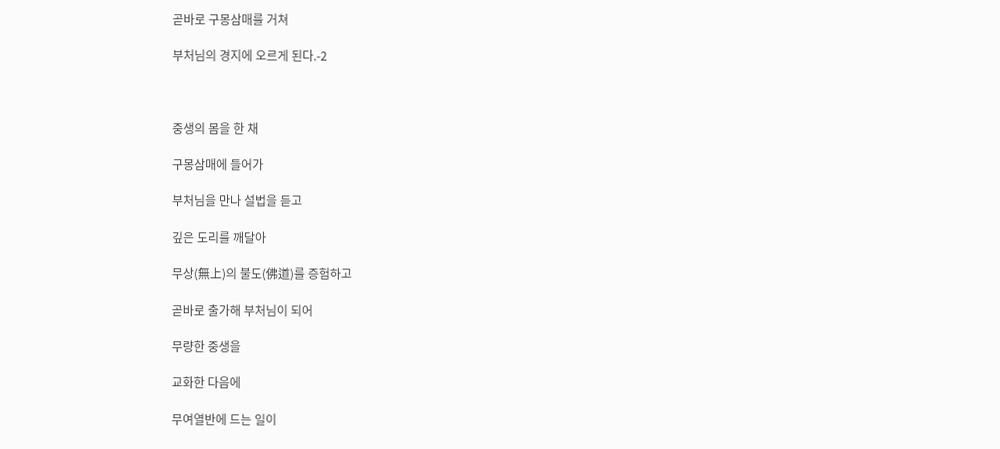곧바로 구몽삼매를 거쳐

부처님의 경지에 오르게 된다.-2



중생의 몸을 한 채

구몽삼매에 들어가

부처님을 만나 설법을 듣고

깊은 도리를 깨달아

무상(無上)의 불도(佛道)를 증험하고

곧바로 출가해 부처님이 되어

무량한 중생을

교화한 다음에

무여열반에 드는 일이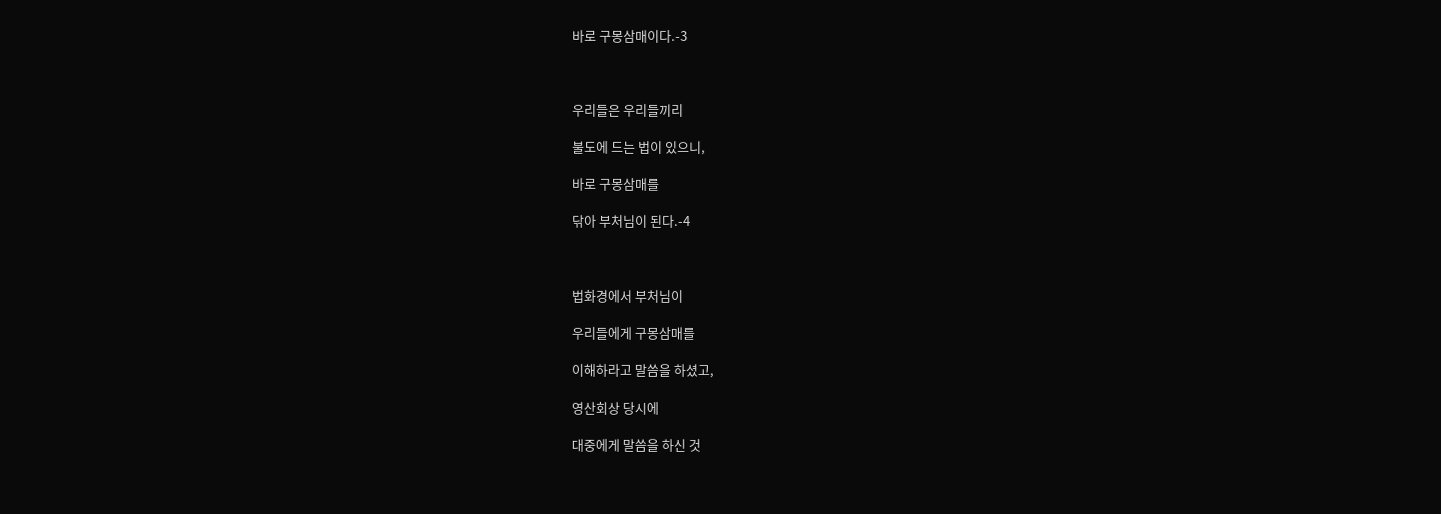바로 구몽삼매이다.-3



우리들은 우리들끼리

불도에 드는 법이 있으니,

바로 구몽삼매를

닦아 부처님이 된다.-4



법화경에서 부처님이

우리들에게 구몽삼매를

이해하라고 말씀을 하셨고,

영산회상 당시에

대중에게 말씀을 하신 것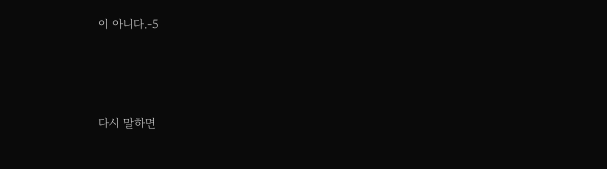이 아니다.-5



다시 말하면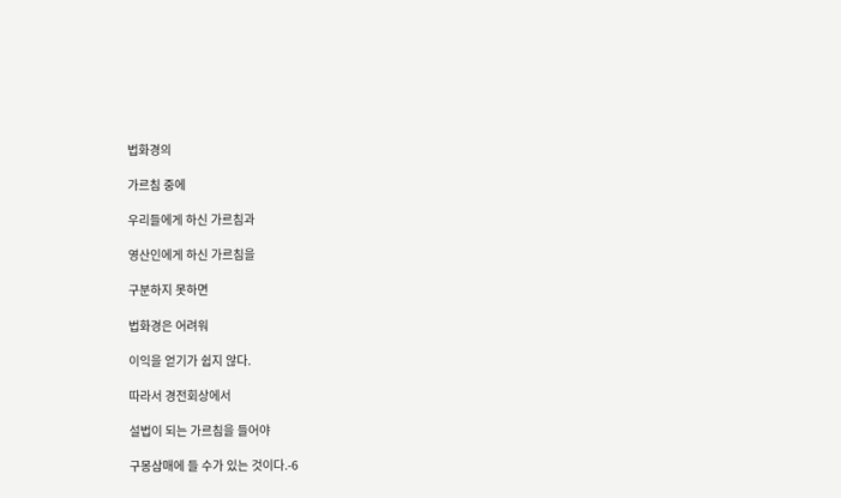법화경의

가르침 중에

우리들에게 하신 가르침과

영산인에게 하신 가르침을

구분하지 못하면

법화경은 어려워

이익을 얻기가 쉽지 않다.

따라서 경전회상에서

설법이 되는 가르침을 들어야

구몽삼매에 들 수가 있는 것이다.-6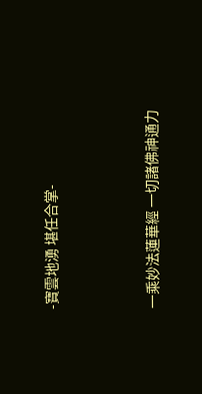-寶雲地湧 堪任合掌-



一乘妙法蓮華經 一切諸佛神通力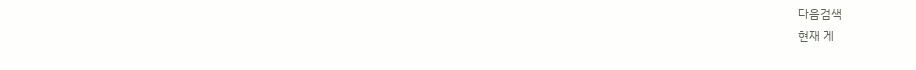다음검색
현재 게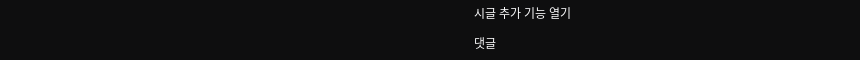시글 추가 기능 열기

댓글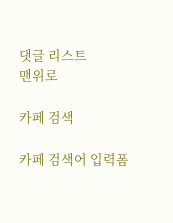댓글 리스트
맨위로

카페 검색

카페 검색어 입력폼